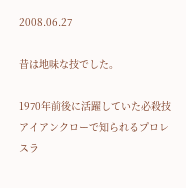2008.06.27

昔は地味な技でした。

1970年前後に活躍していた必殺技アイアンクローで知られるプロレスラ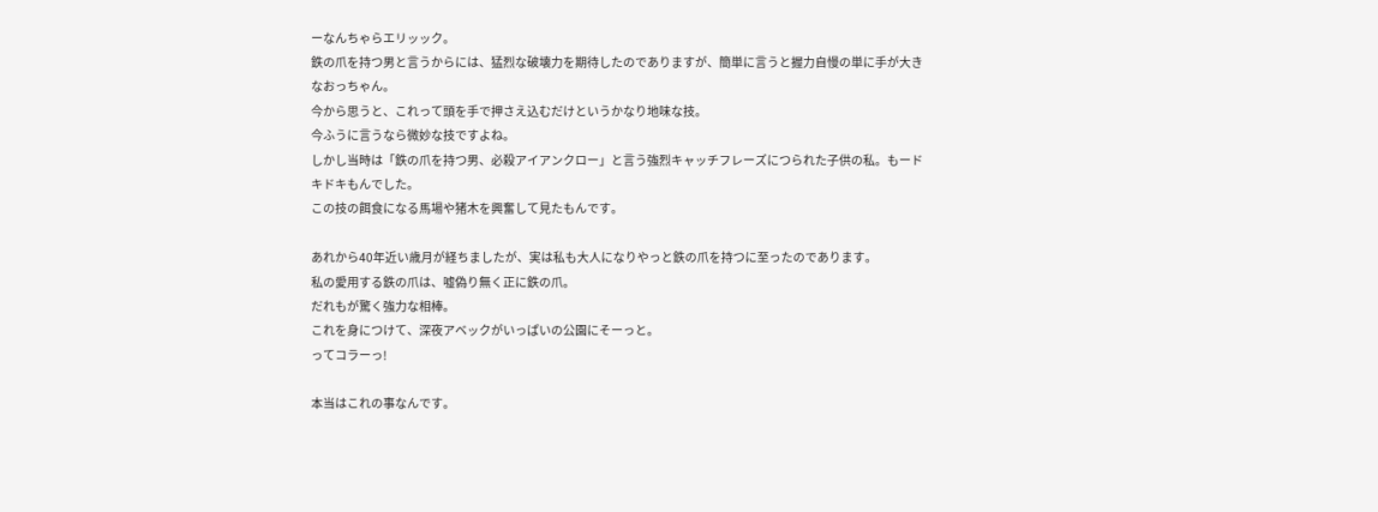ーなんちゃらエリッック。
鉄の爪を持つ男と言うからには、猛烈な破壊力を期待したのでありますが、簡単に言うと握力自慢の単に手が大きなおっちゃん。
今から思うと、これって頭を手で押さえ込むだけというかなり地味な技。
今ふうに言うなら微妙な技ですよね。
しかし当時は「鉄の爪を持つ男、必殺アイアンクロー」と言う強烈キャッチフレーズにつられた子供の私。もードキドキもんでした。
この技の餌食になる馬場や猪木を興奮して見たもんです。

あれから40年近い歳月が経ちましたが、実は私も大人になりやっと鉄の爪を持つに至ったのであります。
私の愛用する鉄の爪は、嘘偽り無く正に鉄の爪。
だれもが驚く強力な相棒。
これを身につけて、深夜アベックがいっぱいの公園にそーっと。
ってコラーっ!

本当はこれの事なんです。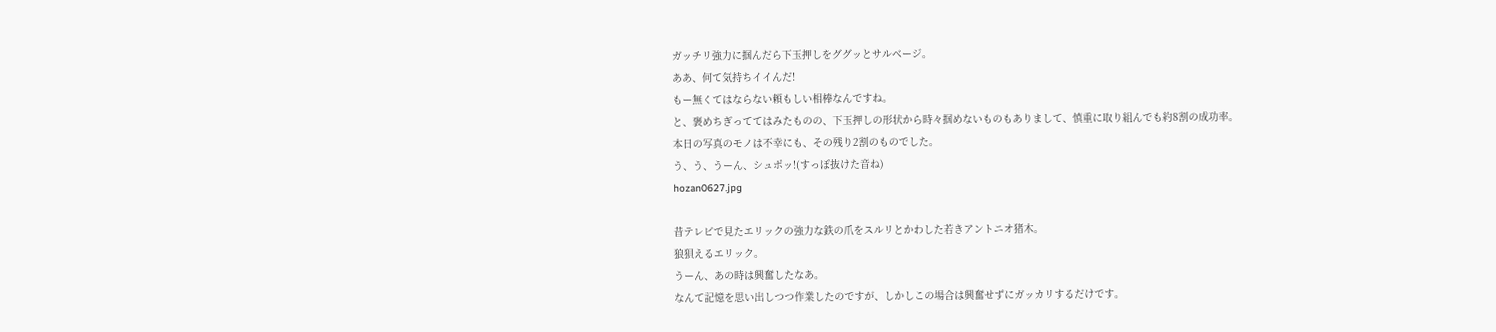ガッチリ強力に掴んだら下玉押しをググッとサルベージ。
ああ、何て気持ちイイんだ!
もー無くてはならない頼もしい相棒なんですね。
と、褒めちぎっててはみたものの、下玉押しの形状から時々掴めないものもありまして、慎重に取り組んでも約8割の成功率。
本日の写真のモノは不幸にも、その残り2割のものでした。
う、う、うーん、シュポッ!(すっぽ抜けた音ね)
hozan0627.jpg

昔テレビで見たエリックの強力な鉄の爪をスルリとかわした若きアントニオ猪木。
狼狽えるエリック。
うーん、あの時は興奮したなあ。
なんて記憶を思い出しつつ作業したのですが、しかしこの場合は興奮せずにガッカリするだけです。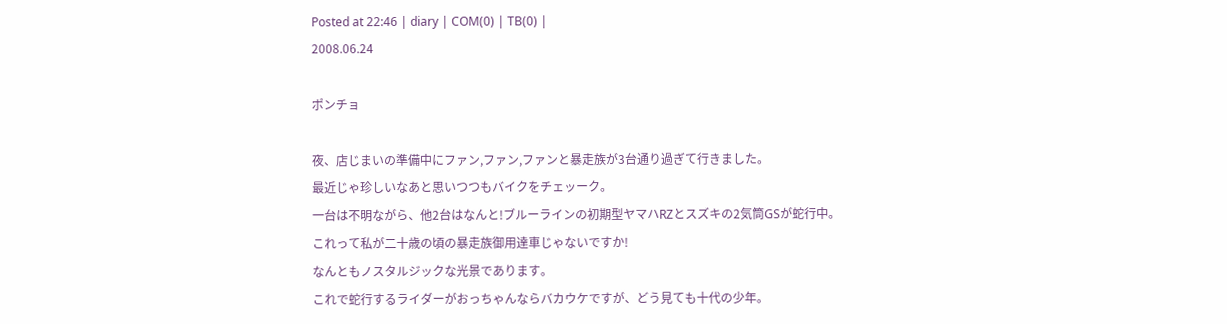Posted at 22:46 | diary | COM(0) | TB(0) |
2008.06.24

ポンチョ

夜、店じまいの準備中にファン,ファン,ファンと暴走族が3台通り過ぎて行きました。
最近じゃ珍しいなあと思いつつもバイクをチェッーク。
一台は不明ながら、他2台はなんと!ブルーラインの初期型ヤマハRZとスズキの2気筒GSが蛇行中。
これって私が二十歳の頃の暴走族御用達車じゃないですか!
なんともノスタルジックな光景であります。
これで蛇行するライダーがおっちゃんならバカウケですが、どう見ても十代の少年。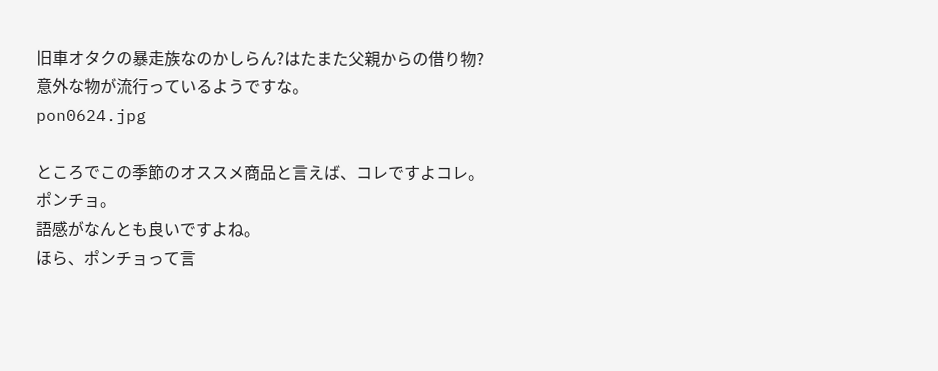旧車オタクの暴走族なのかしらん?はたまた父親からの借り物?
意外な物が流行っているようですな。
pon0624.jpg

ところでこの季節のオススメ商品と言えば、コレですよコレ。
ポンチョ。
語感がなんとも良いですよね。
ほら、ポンチョって言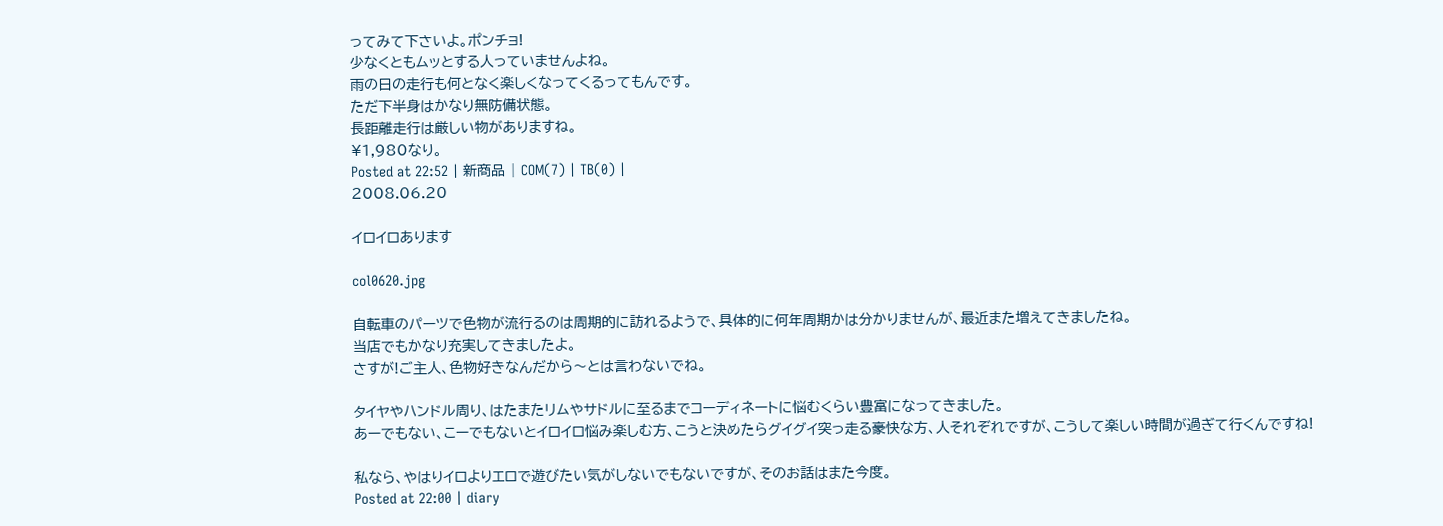ってみて下さいよ。ポンチョ!
少なくともムッとする人っていませんよね。
雨の日の走行も何となく楽しくなってくるってもんです。
ただ下半身はかなり無防備状態。
長距離走行は厳しい物がありますね。
¥1,980なり。
Posted at 22:52 | 新商品 | COM(7) | TB(0) |
2008.06.20

イロイロあります

col0620.jpg

自転車のパーツで色物が流行るのは周期的に訪れるようで、具体的に何年周期かは分かりませんが、最近また増えてきましたね。
当店でもかなり充実してきましたよ。
さすが!ご主人、色物好きなんだから〜とは言わないでね。

タイヤやハンドル周り、はたまたリムやサドルに至るまでコーディネートに悩むくらい豊富になってきました。
あーでもない、こーでもないとイロイロ悩み楽しむ方、こうと決めたらグイグイ突っ走る豪快な方、人それぞれですが、こうして楽しい時間が過ぎて行くんですね!

私なら、やはりイロよりエロで遊びたい気がしないでもないですが、そのお話はまた今度。
Posted at 22:00 | diary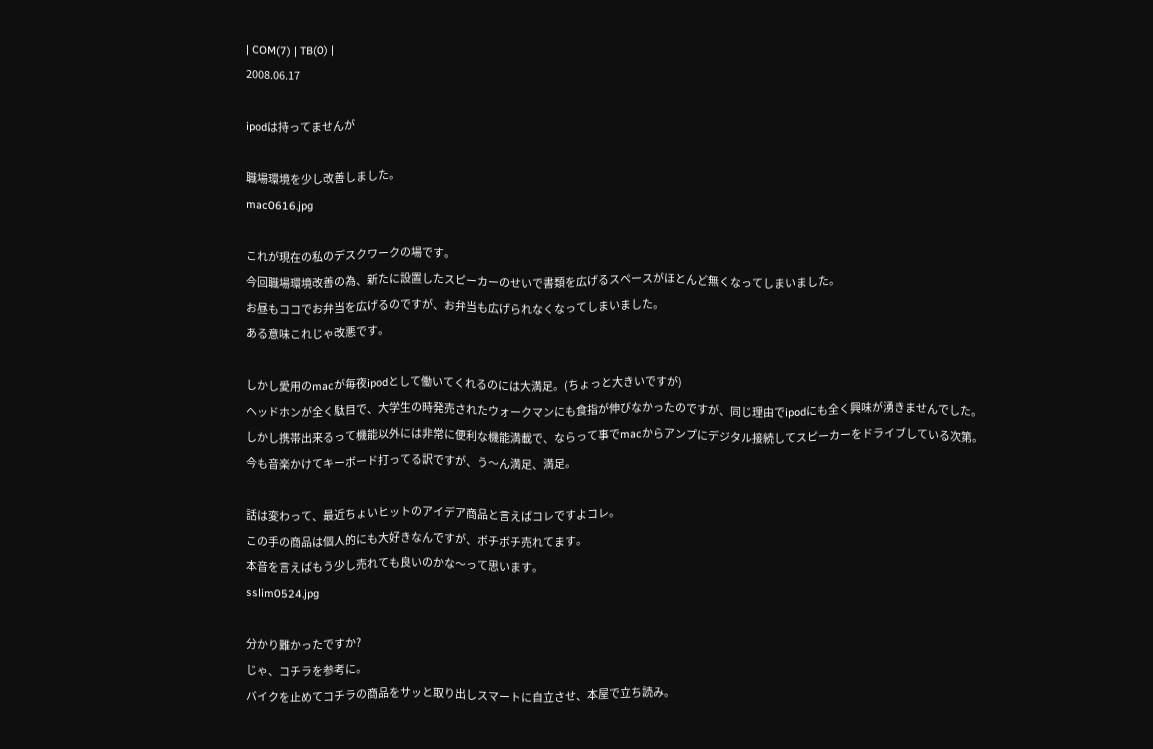| COM(7) | TB(0) |
2008.06.17

ipodは持ってませんが

職場環境を少し改善しました。
mac0616.jpg

これが現在の私のデスクワークの場です。
今回職場環境改善の為、新たに設置したスピーカーのせいで書類を広げるスペースがほとんど無くなってしまいました。
お昼もココでお弁当を広げるのですが、お弁当も広げられなくなってしまいました。
ある意味これじゃ改悪です。

しかし愛用のmacが毎夜ipodとして働いてくれるのには大満足。(ちょっと大きいですが)
ヘッドホンが全く駄目で、大学生の時発売されたウォークマンにも食指が伸びなかったのですが、同じ理由でipodにも全く興味が湧きませんでした。
しかし携帯出来るって機能以外には非常に便利な機能満載で、ならって事でmacからアンプにデジタル接続してスピーカーをドライブしている次第。
今も音楽かけてキーボード打ってる訳ですが、う〜ん満足、満足。

話は変わって、最近ちょいヒットのアイデア商品と言えばコレですよコレ。
この手の商品は個人的にも大好きなんですが、ボチボチ売れてます。
本音を言えばもう少し売れても良いのかな〜って思います。
sslim0524.jpg

分かり難かったですか?
じゃ、コチラを参考に。
バイクを止めてコチラの商品をサッと取り出しスマートに自立させ、本屋で立ち読み。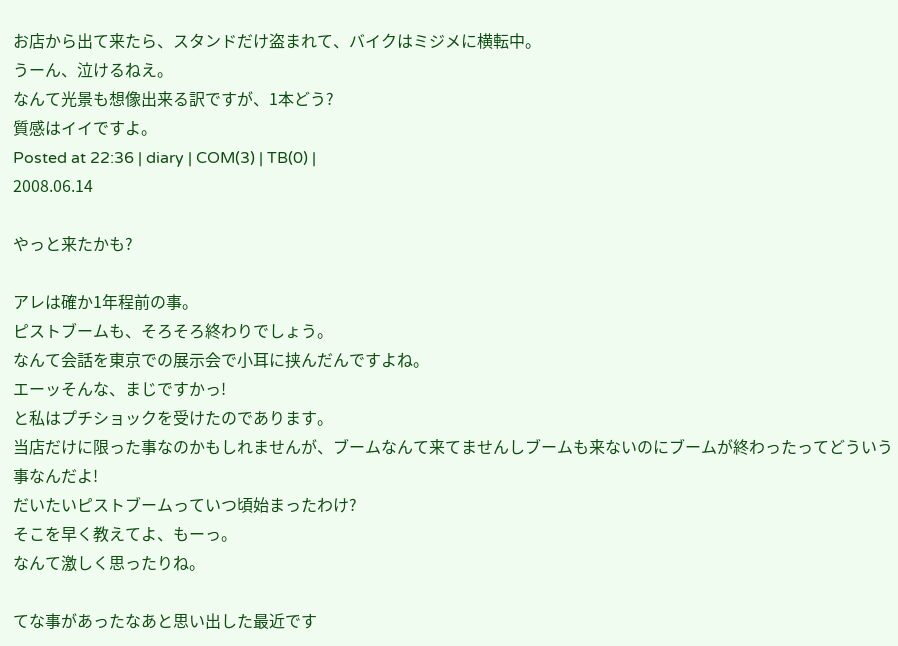お店から出て来たら、スタンドだけ盗まれて、バイクはミジメに横転中。
うーん、泣けるねえ。
なんて光景も想像出来る訳ですが、1本どう?
質感はイイですよ。
Posted at 22:36 | diary | COM(3) | TB(0) |
2008.06.14

やっと来たかも?

アレは確か1年程前の事。
ピストブームも、そろそろ終わりでしょう。
なんて会話を東京での展示会で小耳に挟んだんですよね。
エーッそんな、まじですかっ!
と私はプチショックを受けたのであります。
当店だけに限った事なのかもしれませんが、ブームなんて来てませんしブームも来ないのにブームが終わったってどういう事なんだよ!
だいたいピストブームっていつ頃始まったわけ?
そこを早く教えてよ、もーっ。
なんて激しく思ったりね。

てな事があったなあと思い出した最近です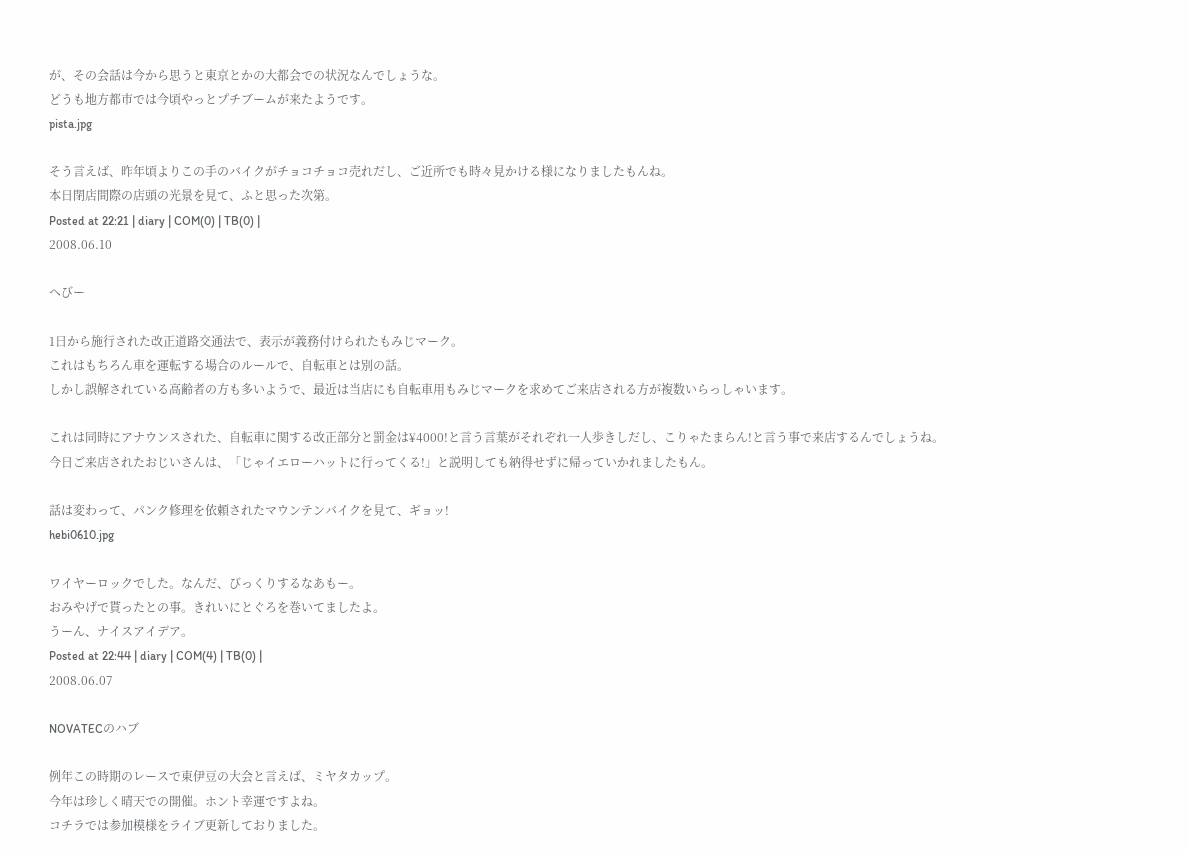が、その会話は今から思うと東京とかの大都会での状況なんでしょうな。
どうも地方都市では今頃やっとプチブームが来たようです。
pista.jpg

そう言えば、昨年頃よりこの手のバイクがチョコチョコ売れだし、ご近所でも時々見かける様になりましたもんね。
本日閉店間際の店頭の光景を見て、ふと思った次第。
Posted at 22:21 | diary | COM(0) | TB(0) |
2008.06.10

へびー

1日から施行された改正道路交通法で、表示が義務付けられたもみじマーク。
これはもちろん車を運転する場合のルールで、自転車とは別の話。
しかし誤解されている高齢者の方も多いようで、最近は当店にも自転車用もみじマークを求めてご来店される方が複数いらっしゃいます。

これは同時にアナウンスされた、自転車に関する改正部分と罰金は¥4000!と言う言葉がそれぞれ一人歩きしだし、こりゃたまらん!と言う事で来店するんでしょうね。
今日ご来店されたおじいさんは、「じゃイエローハットに行ってくる!」と説明しても納得せずに帰っていかれましたもん。

話は変わって、パンク修理を依頼されたマウンテンバイクを見て、ギョッ!
hebi0610.jpg

ワイヤーロックでした。なんだ、びっくりするなあもー。
おみやげで貰ったとの事。きれいにとぐろを巻いてましたよ。
うーん、ナイスアイデア。
Posted at 22:44 | diary | COM(4) | TB(0) |
2008.06.07

NOVATECのハブ

例年この時期のレースで東伊豆の大会と言えば、ミヤタカップ。
今年は珍しく晴天での開催。ホント幸運ですよね。
コチラでは参加模様をライブ更新しておりました。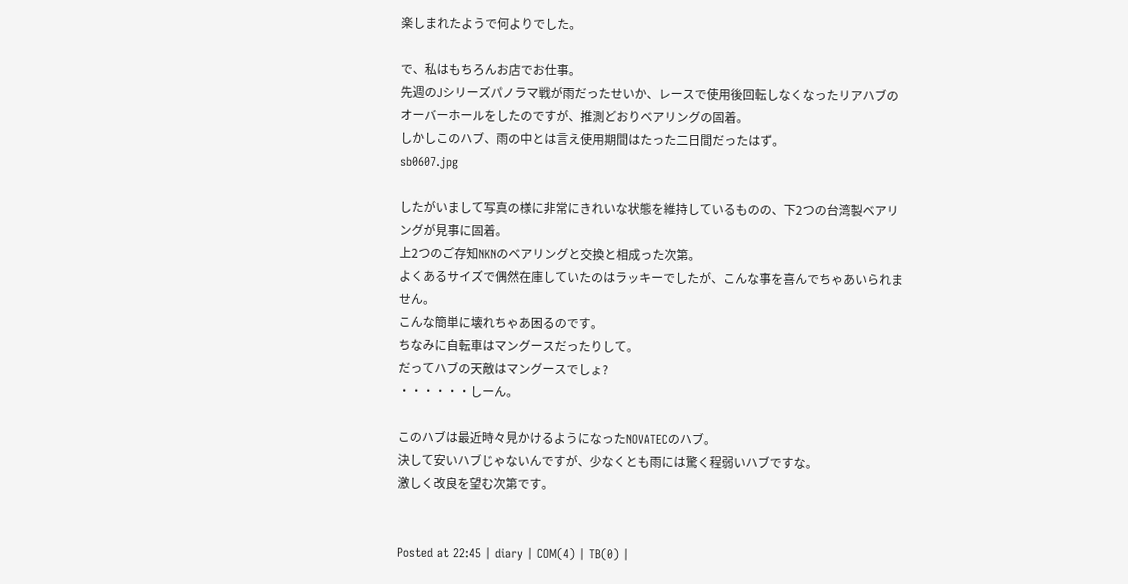楽しまれたようで何よりでした。

で、私はもちろんお店でお仕事。
先週のJシリーズパノラマ戦が雨だったせいか、レースで使用後回転しなくなったリアハブのオーバーホールをしたのですが、推測どおりベアリングの固着。
しかしこのハブ、雨の中とは言え使用期間はたった二日間だったはず。
sb0607.jpg

したがいまして写真の様に非常にきれいな状態を維持しているものの、下2つの台湾製ベアリングが見事に固着。
上2つのご存知NKNのベアリングと交換と相成った次第。
よくあるサイズで偶然在庫していたのはラッキーでしたが、こんな事を喜んでちゃあいられません。
こんな簡単に壊れちゃあ困るのです。
ちなみに自転車はマングースだったりして。
だってハブの天敵はマングースでしょ?
・・・・・・しーん。

このハブは最近時々見かけるようになったNOVATECのハブ。
決して安いハブじゃないんですが、少なくとも雨には驚く程弱いハブですな。
激しく改良を望む次第です。


Posted at 22:45 | diary | COM(4) | TB(0) |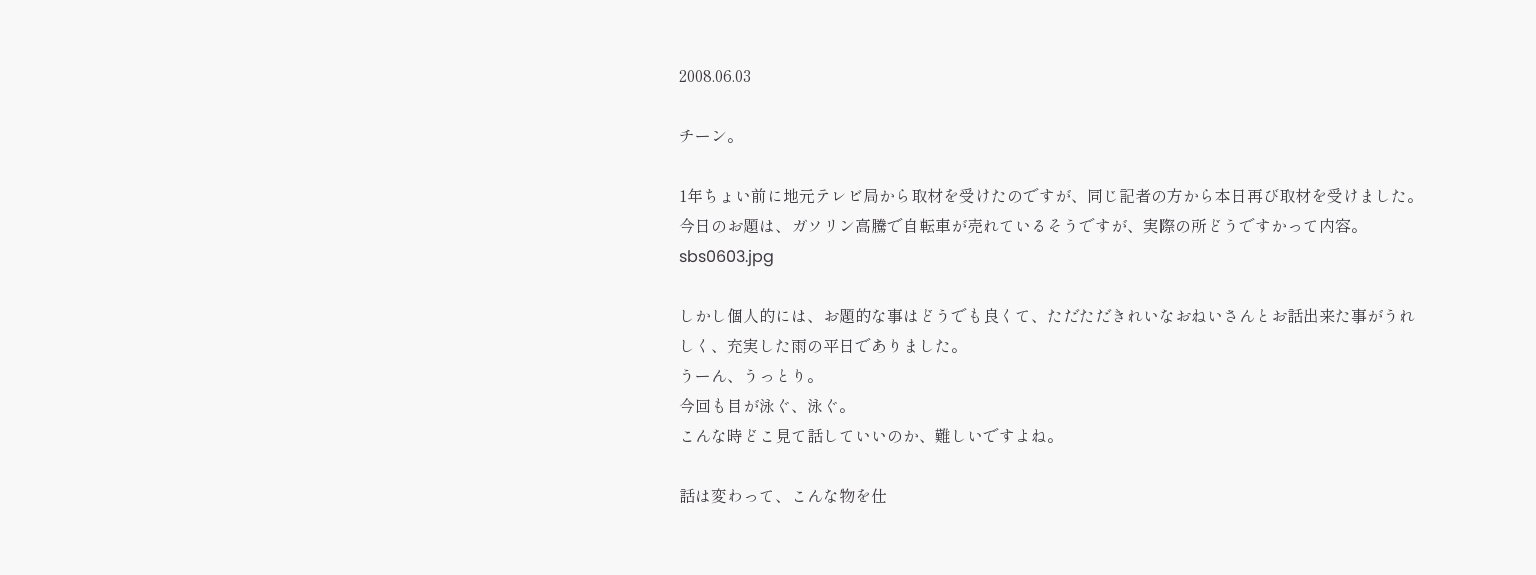2008.06.03

チーン。

1年ちょい前に地元テレビ局から取材を受けたのですが、同じ記者の方から本日再び取材を受けました。
今日のお題は、ガソリン高騰で自転車が売れているそうですが、実際の所どうですかって内容。
sbs0603.jpg

しかし個人的には、お題的な事はどうでも良くて、ただただきれいなおねいさんとお話出来た事がうれしく、充実した雨の平日でありました。
うーん、うっとり。
今回も目が泳ぐ、泳ぐ。
こんな時どこ見て話していいのか、難しいですよね。

話は変わって、こんな物を仕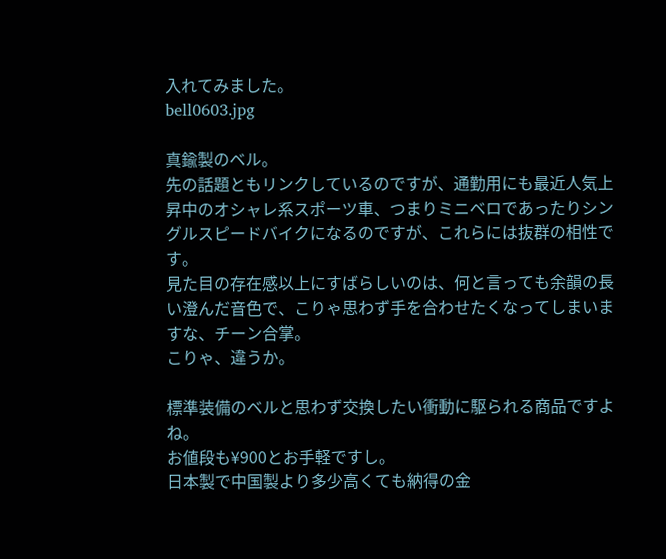入れてみました。
bell0603.jpg

真鍮製のベル。
先の話題ともリンクしているのですが、通勤用にも最近人気上昇中のオシャレ系スポーツ車、つまりミニベロであったりシングルスピードバイクになるのですが、これらには抜群の相性です。
見た目の存在感以上にすばらしいのは、何と言っても余韻の長い澄んだ音色で、こりゃ思わず手を合わせたくなってしまいますな、チーン合掌。
こりゃ、違うか。

標準装備のベルと思わず交換したい衝動に駆られる商品ですよね。
お値段も¥900とお手軽ですし。
日本製で中国製より多少高くても納得の金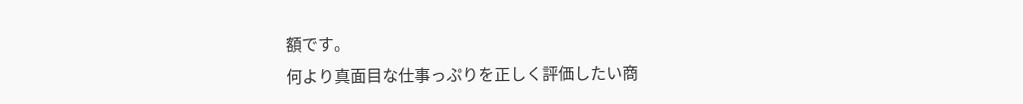額です。
何より真面目な仕事っぷりを正しく評価したい商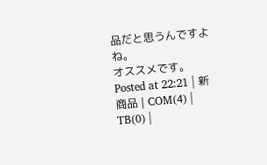品だと思うんですよね。
オススメです。
Posted at 22:21 | 新商品 | COM(4) | TB(0) |